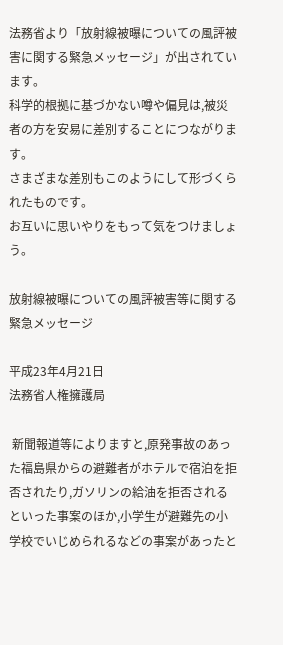法務省より「放射線被曝についての風評被害に関する緊急メッセージ」が出されています。
科学的根拠に基づかない噂や偏見は,被災者の方を安易に差別することにつながります。
さまざまな差別もこのようにして形づくられたものです。
お互いに思いやりをもって気をつけましょう。

放射線被曝についての風評被害等に関する緊急メッセージ

平成23年4月21日
法務省人権擁護局

 新聞報道等によりますと,原発事故のあった福島県からの避難者がホテルで宿泊を拒否されたり,ガソリンの給油を拒否されるといった事案のほか,小学生が避難先の小学校でいじめられるなどの事案があったと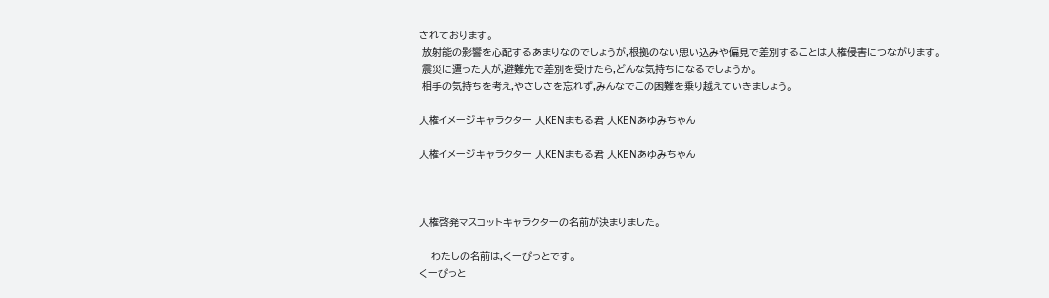されております。
 放射能の影響を心配するあまりなのでしょうが,根拠のない思い込みや偏見で差別することは人権侵害につながります。
 震災に遭った人が,避難先で差別を受けたら,どんな気持ちになるでしょうか。
 相手の気持ちを考え,やさしさを忘れず,みんなでこの困難を乗り越えていきましょう。

人権イメージキャラクター 人KENまもる君 人KENあゆみちゃん

人権イメージキャラクター 人KENまもる君 人KENあゆみちゃん



人権啓発マスコットキャラクターの名前が決まりました。

    わたしの名前は,くーぴっとです。
くーぴっと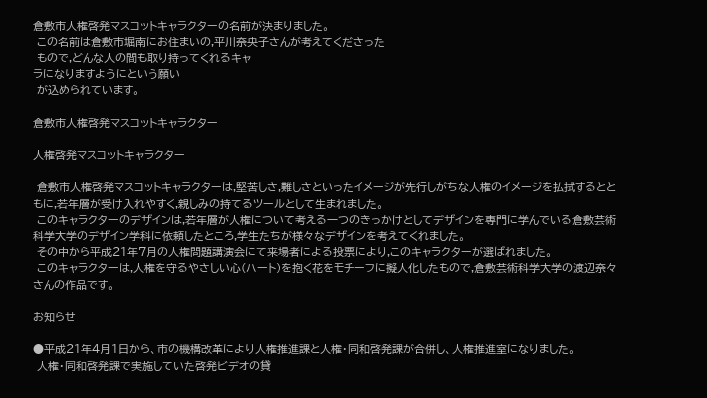倉敷市人権啓発マスコットキャラクターの名前が決まりました。
 この名前は倉敷市堀南にお住まいの,平川奈央子さんが考えてくださった
 もので,どんな人の間も取り持ってくれるキャ
ラになりますようにという願い
 が込められています。

倉敷市人権啓発マスコットキャラクター

人権啓発マスコットキャラクター

 倉敷市人権啓発マスコットキャラクターは,堅苦しさ,難しさといったイメージが先行しがちな人権のイメージを払拭するとともに,若年層が受け入れやすく,親しみの持てるツールとして生まれました。
 このキャラクターのデザインは,若年層が人権について考える一つのきっかけとしてデザインを専門に学んでいる倉敷芸術科学大学のデザイン学科に依頼したところ,学生たちが様々なデザインを考えてくれました。
 その中から平成21年7月の人権問題講演会にて来場者による投票により,このキャラクターが選ばれました。
 このキャラクターは,人権を守るやさしい心(ハート)を抱く花をモチーフに擬人化したもので,倉敷芸術科学大学の渡辺奈々さんの作品です。

お知らせ

●平成21年4月1日から、市の機構改革により人権推進課と人権・同和啓発課が合併し、人権推進室になりました。
 人権・同和啓発課で実施していた啓発ビデオの貸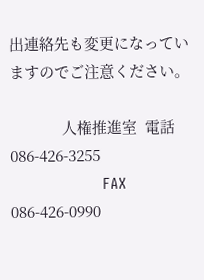出連絡先も変更になっていますのでご注意ください。

             人権推進室  電話 086-426-3255
                       FAX 086-426-0990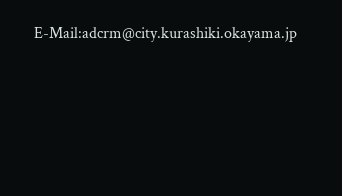E-Mail:adcrm@city.kurashiki.okayama.jp